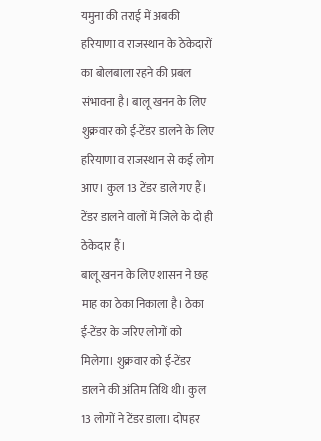यमुना की तराई में अबकी हरियाणा व राजस्थान के ठेकेदारों का बोलबाला रहने की प्रबल संभावना है। बालू खनन के लिए शुक्रवार को ई-टेंडर डालने के लिए हरियाणा व राजस्थान से कई लोग आए। कुल 13 टेंडर डाले गए हैं। टेंडर डालने वालों में जिले के दो ही ठेकेदार हैं।
बालू खनन के लिए शासन ने छह माह का ठेका निकाला है। ठेका ई-टेंडर के जरिए लोगों को मिलेगा। शुक्रवार को ई-टेंडर डालने की अंतिम तिथि थी। कुल 13 लोगों ने टेंडर डाला। दोपहर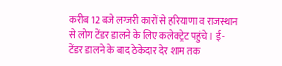करीब 12 बजे लग्जरी कारों से हरियाणा व राजस्थान से लोग टेंडर डालने के लिए कलेक्ट्रेट पहुंचे। ई-टेंडर डालने के बाद ठेकेदार देर शाम तक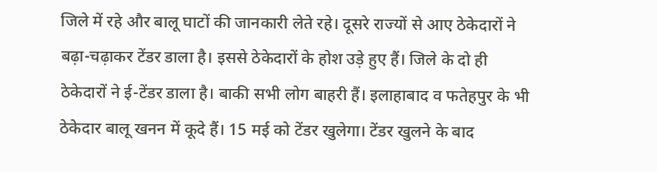जिले में रहे और बालू घाटों की जानकारी लेते रहे। दूसरे राज्यों से आए ठेकेदारों ने बढ़ा-चढ़ाकर टेंडर डाला है। इससे ठेकेदारों के होश उड़े हुए हैं। जिले के दो ही ठेकेदारों ने ई-टेंडर डाला है। बाकी सभी लोग बाहरी हैं। इलाहाबाद व फतेहपुर के भी ठेकेदार बालू खनन में कूदे हैं। 15 मई को टेंडर खुलेगा। टेंडर खुलने के बाद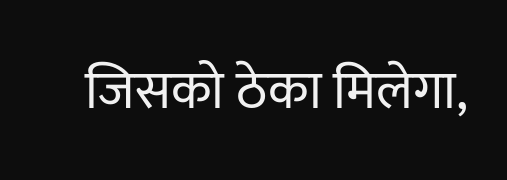जिसको ठेका मिलेगा,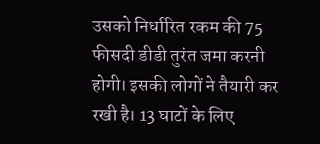उसको निर्धारित रकम की 75 फीसदी डीडी तुरंत जमा करनी होगी। इसकी लोगों ने तैयारी कर रखी है। 13 घाटों के लिए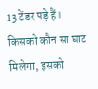13 टेंडर पड़े हैं। किसको कौन सा घाट मिलेगा, इसको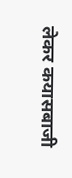लेकर कयासबाजी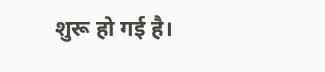शुरू हो गई है।